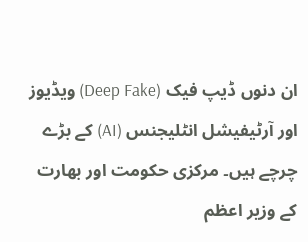ان دنوں ڈیپ فیک (Deep Fake) ویڈیوز اور آرٹیفیشل انٹلیجنس (AI) کے بڑے چرچے ہیں۔ مرکزی حکومت اور بھارت کے وزیر اعظم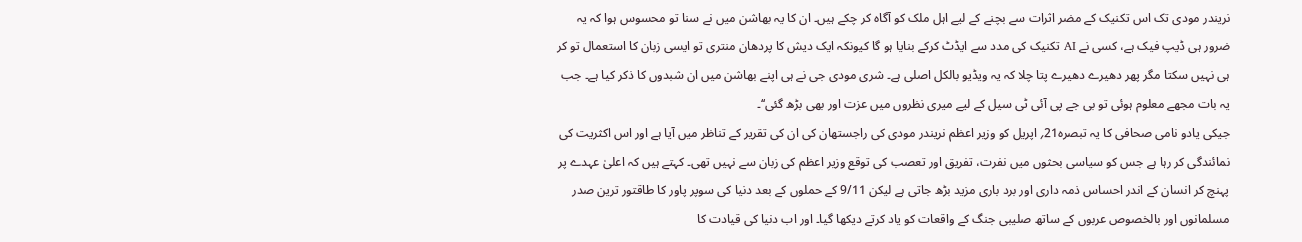نریندر مودی تک اس تکنیک کے مضر اثرات سے بچنے کے لیے اہل ملک کو آگاہ کر چکے ہیں۔ ان کا یہ بھاشن میں نے سنا تو محسوس ہوا کہ یہ ضرور ہی ڈیپ فیک ہے، کسی نے AI تکنیک کی مدد سے ایڈٹ کرکے بنایا ہو گا کیونکہ ایک دیش کا پردھان منتری تو ایسی زبان کا استعمال تو کر ہی نہیں سکتا مگر پھر دھیرے دھیرے پتا چلا کہ یہ ویڈیو بالکل اصلی ہے۔ شری مودی جی نے ہی اپنے بھاشن میں ان شبدوں کا ذکر کیا ہے۔ جب یہ بات مجھے معلوم ہوئی تو بی جے پی آئی ٹی سیل کے لیے میری نظروں میں عزت اور بھی بڑھ گئی‘‘۔
جیکی یادو نامی صحافی کا یہ تبصرہ21؍ اپریل کو وزیر اعظم نریندر مودی کی راجستھان کی ان کی تقریر کے تناظر میں آیا ہے اور اس اکثریت کی نمائندگی کر رہا ہے جس کو سیاسی بحثوں میں نفرت، تفریق اور تعصب کی توقع وزیر اعظم کی زبان سے نہیں تھی۔ کہتے ہیں کہ اعلیٰ عہدے پر پہنچ کر انسان کے اندر احساس ذمہ داری اور برد باری مزید بڑھ جاتی ہے لیکن 9/11 کے حملوں کے بعد دنیا کی سوپر پاور کا طاقتور ترین صدر مسلمانوں اور بالخصوص عربوں کے ساتھ صلیبی جنگ کے واقعات کو یاد کرتے دیکھا گیا۔ اور اب دنیا کی قیادت کا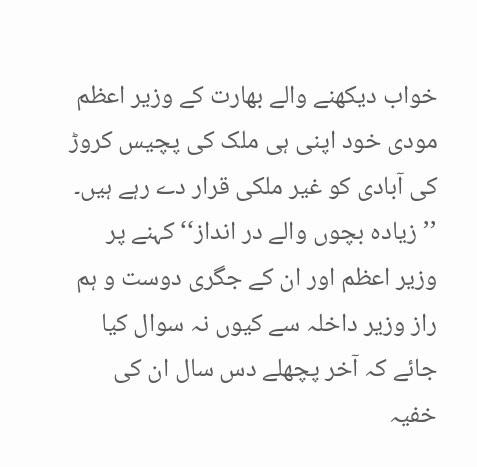خواب دیکھنے والے بھارت کے وزیر اعظم مودی خود اپنی ہی ملک کی پچیس کروڑ کی آبادی کو غیر ملکی قرار دے رہے ہیں۔ ’’زیادہ بچوں والے در انداز‘‘ کہنے پر وزیر اعظم اور ان کے جگری دوست و ہم راز وزیر داخلہ سے کیوں نہ سوال کیا جائے کہ آخر پچھلے دس سال ان کی خفیہ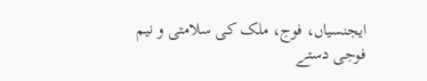ایجنسیاں، فوج، ملک کی سلامتی و نیم فوجی دستے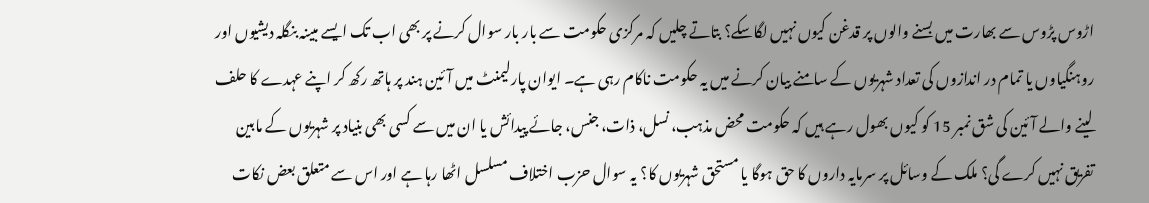اڑوس پڑوس سے بھارت میں بسنے والوں پر قدغن کیوں نہیں لگاسکے؟ بتاتے چلیں کہ مرکزی حکومت سے بار بار سوال کرنے پر بھی اب تک ایسے مبینہ بنگلہ دیشیوں اور روہنگیاوں یا تمام در اندازوں کی تعداد شہریوں کے سامنے بیان کرنے میں یہ حکومت ناکام رہی ہے۔ ایوان پارلیمنٹ میں آئین ہند پر ہاتھ رکھ کر اپنے عہدے کا حلف لینے والے آئین کی شق نمبر 15 کو کیوں بھول رہے ہیں کہ حکومت محض مذہب، نسل، ذات، جنس، جائے پیدائش یا ان میں سے کسی بھی بنیاد پر شہریوں کے مابین تفریق نہیں کرے گی؟ ملک کے وسائل پر سرمایہ داروں کا حق ہوگا یا مستحق شہریوں کا؟ یہ سوال حزب اختلاف مسلسل اٹھا رہا ہے اور اس سے متعلق بعض نکات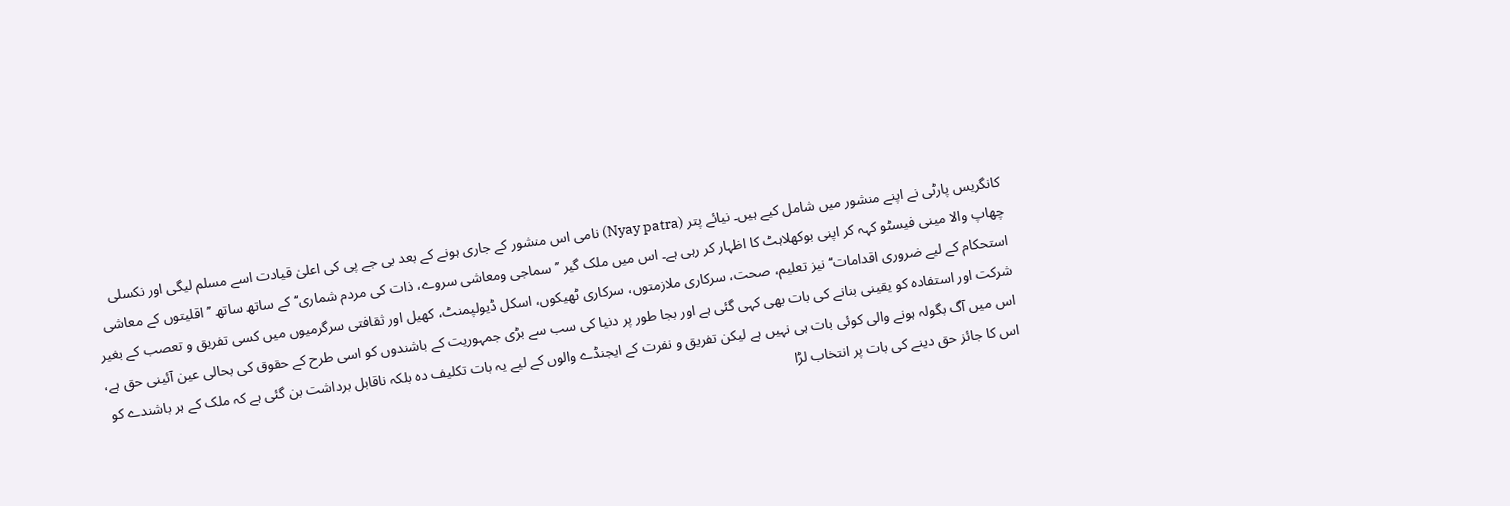کانگریس پارٹی نے اپنے منشور میں شامل کیے ہیں۔ نیائے پتر (Nyay patra) نامی اس منشور کے جاری ہونے کے بعد بی جے پی کی اعلیٰ قیادت اسے مسلم لیگی اور نکسلی چھاپ والا مینی فیسٹو کہہ کر اپنی بوکھلاہٹ کا اظہار کر رہی ہے۔ اس میں ملک گیر ’’سماجی ومعاشی سروے، ذات کی مردم شماری‘‘ کے ساتھ ساتھ ’’اقلیتوں کے معاشی استحکام کے لیے ضروری اقدامات‘‘ نیز تعلیم، صحت، سرکاری ملازمتوں، سرکاری ٹھیکوں، اسکل ڈیولپمنٹ، کھیل اور ثقافتی سرگرمیوں میں کسی تفریق و تعصب کے بغیر شرکت اور استفادہ کو یقینی بنانے کی بات بھی کہی گئی ہے اور بجا طور پر دنیا کی سب سے بڑی جمہوریت کے باشندوں کو اسی طرح کے حقوق کی بحالی عین آئینی حق ہے، اس میں آگ بگولہ ہونے والی کوئی بات ہی نہیں ہے لیکن تفریق و نفرت کے ایجنڈے والوں کے لیے یہ بات تکلیف دہ بلکہ ناقابل برداشت بن گئی ہے کہ ملک کے ہر باشندے کو اس کا جائز حق دینے کی بات پر انتخاب لڑا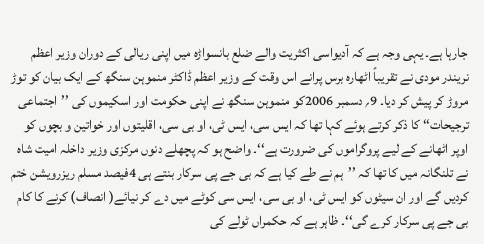جارہا ہے۔ یہی وجہ ہے کہ آدیواسی اکثریت والے ضلع بانسواڑہ میں اپنی ریالی کے دوران وزیر اعظم نریندر مودی نے تقریباً اٹھارہ برس پرانے اس وقت کے وزیر اعظم ڈاکٹر منموہن سنگھ کے ایک بیان کو توڑ مروڑ کر پیش کر دیا۔ 9؍ دسمبر 2006کو منموہن سنگھ نے اپنی حکومت اور اسکیموں کی ’’اجتماعی ترجیحات‘‘ کا ذکر کرتے ہوئے کہا تھا کہ ایس سی، ایس ٹی، او بی سی، اقلیتوں اور خواتین و بچوں کو اوپر اٹھانے کے لیے پروگراموں کی ضرورت ہے‘‘۔ واضح ہو کہ پچھلے دنوں مرکزی وزیر داخلہ امیت شاہ نے تلنگانہ میں کا تھا کہ ’’ہم نے طے کیا ہے کہ بی جے پی سرکار بنتے ہی 4فیصد مسلم ریزرویشن ختم کردیں گے اور ان سیٹوں کو ایس ٹی، او بی سی، ایس سی کوٹے میں دے کر نیائے( انصاف) کرنے کا کام بی جے پی سرکار کرے گی‘‘۔ ظاہر ہے کہ حکمراں ٹولے کی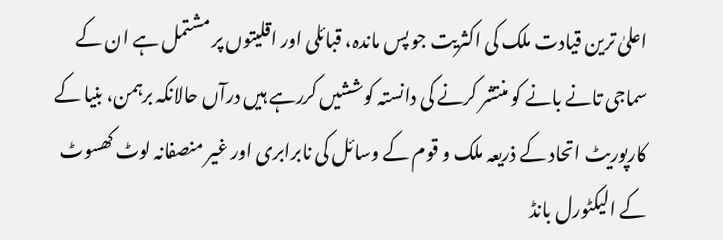اعلیٰ ترین قیادت ملک کی اکثریت جو پس ماندہ، قبائلی اور اقلیتوں پر مشتمل ہے ان کے سماجی تانے بانے کو منتشر کرنے کی دانستہ کوششیں کررہے ہیں درآں حالانکہ برہمن، بنیا کے کارپوریٹ اتحاد کے ذریعہ ملک و قوم کے وسائل کی نابرابری اور غیر منصفانہ لوٹ کھسوٹ کے الیکٹورل بانڈ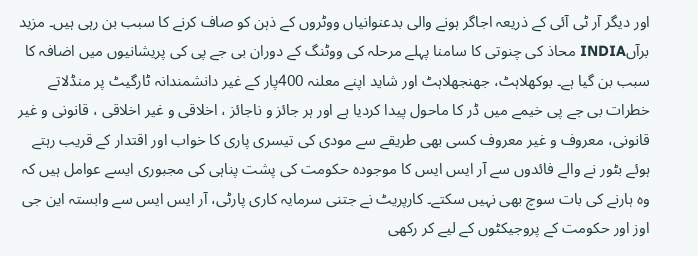اور دیگر آر ٹی آئی کے ذریعہ اجاگر ہونے والی بدعنوانیاں ووٹروں کے ذہن کو صاف کرنے کا سبب بن رہی ہیں۔ مزید برآںINDIA محاذ کی چنوتی کا سامنا پہلے مرحلہ کی ووٹنگ کے دوران بی جے پی کی پریشانیوں میں اضافہ کا سبب بن گیا ہے۔ بوکھلاہٹ، جھنجھلاہٹ اور شاید اپنے معلنہ 400پار کے غیر دانشمندانہ ٹارگیٹ پر منڈلاتے خطرات بی جے پی خیمے میں ڈر کا ماحول پیدا کردیا ہے اور ہر جائز و ناجائز ، اخلاقی و غیر اخلاقی ، قانونی و غیر قانونی، معروف و غیر معروف کسی بھی طریقے سے مودی کی تیسری پاری کا خواب اور اقتدار کے قریب رہتے ہوئے بٹور نے والے فائدوں سے آر ایس ایس کا موجودہ حکومت کی پشت پناہی کی مجبوری ایسے عوامل ہیں کہ وہ ہارنے کی بات سوچ بھی نہیں سکتے۔ کارپریٹ نے جتنی سرمایہ کاری پارٹی، آر ایس ایس سے وابستہ این جی اوز اور حکومت کے پروجیکٹوں کے لیے کر رکھی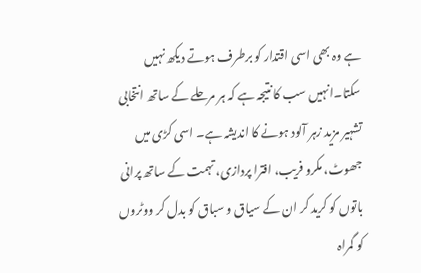ہے وہ بھی اسی اقتدار کو برطرف ہوتے دیکھ نہیں سکتا۔انہیں سب کا نتیجہ ہے کہ ہر مرحلے کے ساتھ انتخابی تشہیر مزید زہر آلود ہونے کا اندیشہ ہے۔ اسی کڑی میں جھوٹ، مکرو فریب، افترا پردازی، تہمت کے ساتھ پرانی باتوں کو کرید کر ان کے سیاق و سباق کو بدل کر ووٹروں کو گمراہ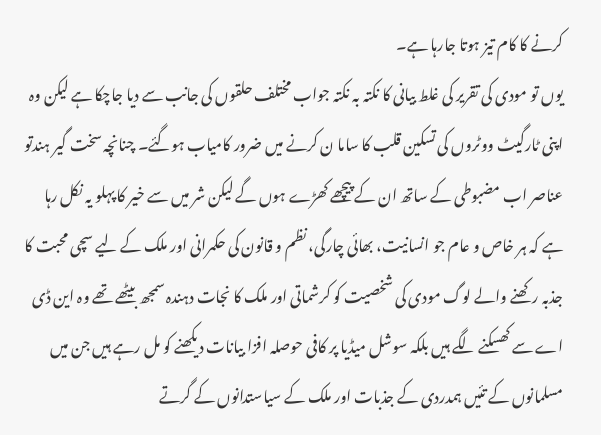کرنے کا کام تیز ہوتا جارہا ہے۔
یوں تو مودی کی تقریر کی غلط بیانی کا نکتہ بہ نکتہ جواب مختلف حلقوں کی جانب سے دیا جاچکا ہے لیکن وہ اپنی ٹارگیٹ ووٹروں کی تسکین قلب کا ساما ن کرنے میں ضرور کامیاب ہوگئے۔ چنانچہ سخت گیر ہندتو عناصر اب مضبوطی کے ساتھ ان کے پیچھے کھڑے ہوں گے لیکن شر میں سے خیر کا پہلو یہ نکل رہا ہے کہ ہر خاص و عام جو انسانیت، بھائی چارگی، نظم و قانون کی حکمرانی اور ملک کے لیے سچی محبت کا جذبہ رکھنے والے لوگ مودی کی شخصیت کو کرشماتی اور ملک کا نجات دہندہ سمجھ بیٹھے تھے وہ این ڈی اے سے کھسکنے لگے ہیں بلکہ سوشل میڈیا پر کافی حوصلہ افزا بیانات دیکھنے کو مل رہے ہیں جن میں مسلمانوں کے تئیں ہمدردی کے جذبات اور ملک کے سیاستدانوں کے گرتے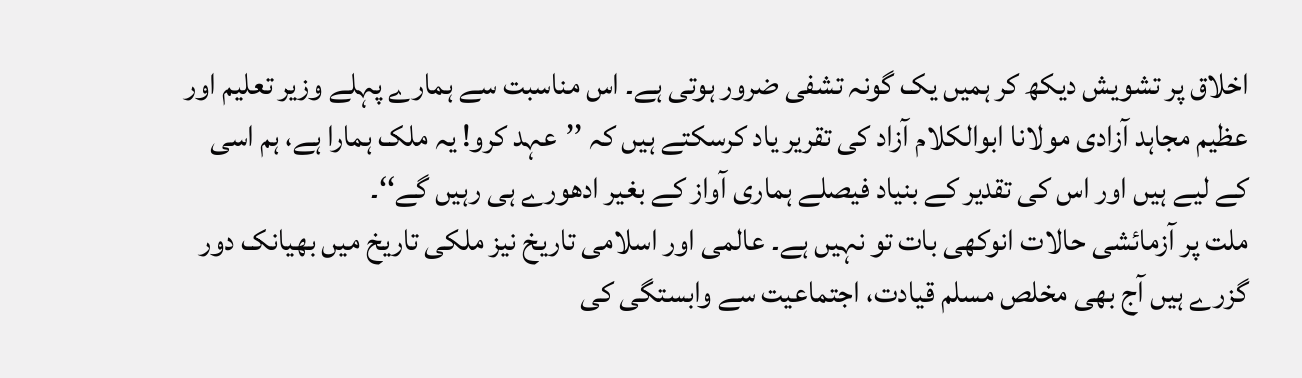اخلاق پر تشویش دیکھ کر ہمیں یک گونہ تشفی ضرور ہوتی ہے۔ اس مناسبت سے ہمارے پہلے وزیر تعلیم اور عظیم مجاہد آزادی مولانا ابوالکلام آزاد کی تقریر یاد کرسکتے ہیں کہ ’’عہد کرو! یہ ملک ہمارا ہے، ہم اسی کے لیے ہیں اور اس کی تقدیر کے بنیاد فیصلے ہماری آواز کے بغیر ادھورے ہی رہیں گے‘‘۔
ملت پر آزمائشی حالات انوکھی بات تو نہیں ہے۔ عالمی اور اسلامی تاریخ نیز ملکی تاریخ میں بھیانک دور گزرے ہیں آج بھی مخلص مسلم قیادت، اجتماعیت سے وابستگی کی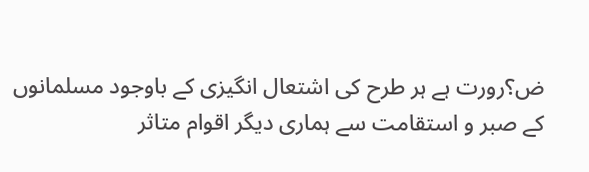ض؟رورت ہے ہر طرح کی اشتعال انگیزی کے باوجود مسلمانوں کے صبر و استقامت سے ہماری دیگر اقوام متاثر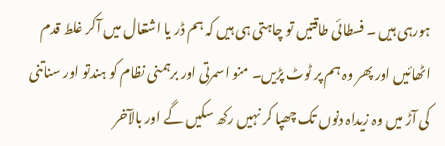ہورہی ہیں ۔ فسطائی طاقتیں تو چاہتی ہی ہیں کہ ہم ڈر یا اشتعال میں آکر غلط قدم اٹھائیں اور پھر وہ ہم پر ٹوٹ پڑیں۔ منو اسمرتی اور برہمنی نظام کو ہندتو اور سناتنی کی آڑ میں وہ زیداہ دنوں تک چھپا کر نہیں رکھ سکیں گے اور بالآخر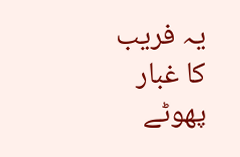یہ فریب کا غبار پھوٹے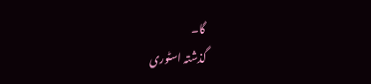گا۔
گذشتہ اسٹوری